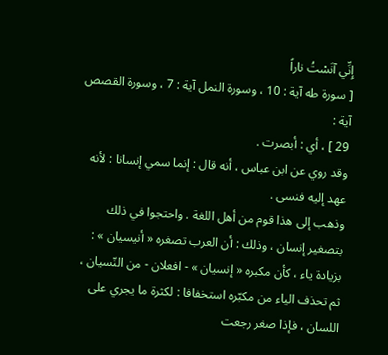إِنِّي آنَسْتُ ناراً
[ سورة طه آية : 10 ، وسورة النمل آية : 7 ، وسورة القصص آية :
29 ] ، أي : أبصرت .
وقد روي عن ابن عباس ، أنه قال : إنما سمي إنسانا : لأنه عهد إليه فنسى .
وذهب إلى هذا قوم من أهل اللغة . واحتجوا في ذلك بتصغير إنسان ، وذلك : أن العرب تصغره « أنيسيان » : بزيادة ياء ، كأن مكبره « إنسيان » - افعلان - من النّسيان ، ثم تحذف الياء من مكبّره استخفافا : لكثرة ما يجري على اللسان ، فإذا صغر رجعت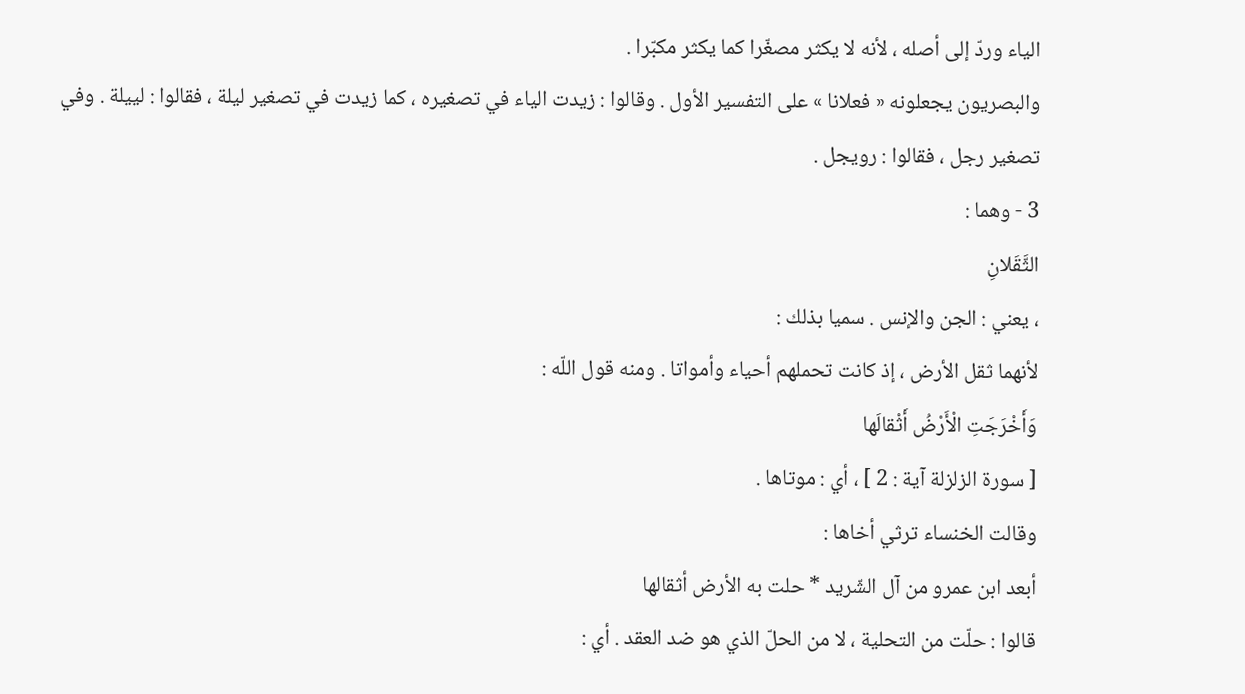الياء وردّ إلى أصله ، لأنه لا يكثر مصغّرا كما يكثر مكبّرا .
والبصريون يجعلونه « فعلانا » على التفسير الأول . وقالوا : زيدت الياء في تصغيره ، كما زيدت في تصغير ليلة ، فقالوا : لييلة . وفي تصغير رجل ، فقالوا : رويجل .
3 - وهما :
الثَّقَلانِ
، يعني : الجن والإنس . سميا بذلك :
لأنهما ثقل الأرض ، إذ كانت تحملهم أحياء وأمواتا . ومنه قول اللّه :
وَأَخْرَجَتِ الْأَرْضُ أَثْقالَها
[ سورة الزلزلة آية : 2 ] ، أي : موتاها .
وقالت الخنساء ترثي أخاها :
أبعد ابن عمرو من آل الشّريد * حلت به الأرض أثقالها
قالوا : حلّت من التحلية ، لا من الحلّ الذي هو ضد العقد . أي :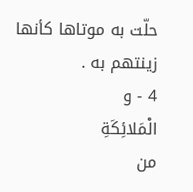حلّت به موتاها كأنها زينتهم به .
4 - و
الْمَلائِكَةِ
من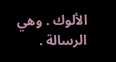الألوك . وهي الرسالة .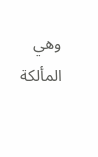وهي المألكة